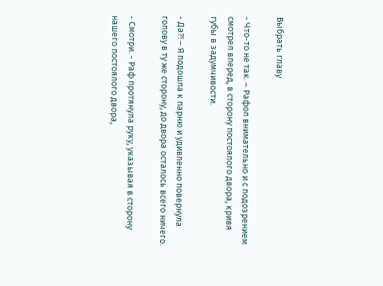Выбрать главу

- Что-то не так. – Рафол внимательно и с подозрением смотрел вперед, в сторону постоялого двора, кривя губы в задумчивости.

- Да?! – Я подошла к парню и удивленно повернула голову в ту же сторону, до двора осталось всего ничего.

- Смотри. - Раф протянула руку, указывая в сторону нашего постоялого двора,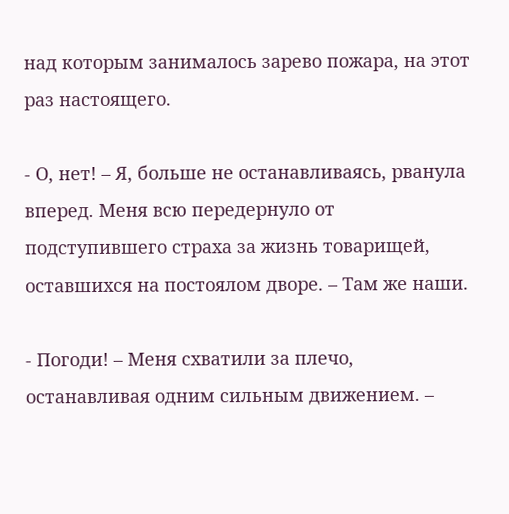над которым занималось зарево пожара, на этот раз настоящего.

- О, нет! – Я, больше не останавливаясь, рванула вперед. Меня всю передернуло от подступившего страха за жизнь товарищей, оставшихся на постоялом дворе. – Там же наши.

- Погоди! – Меня схватили за плечо, останавливая одним сильным движением. –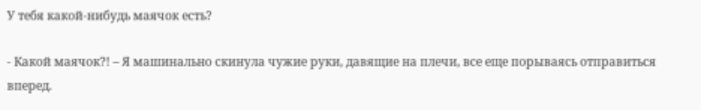У тебя какой-нибудь маячок есть?

- Какой маячок?! – Я машинально скинула чужие руки, давящие на плечи, все еще порываясь отправиться вперед.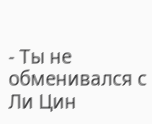- Ты не обменивался с Ли Цин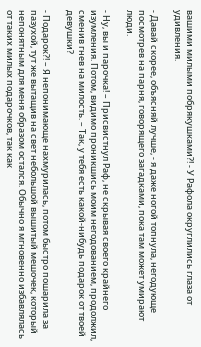вашими милыми побрякушками?! - У Рафола округлились глаза от удивления.

- Давай скорее, объясняй лучше, - я даже ногой топнула, негодующе посмотрев на парня, говорящего загадками, пока там может умирают люди.

- Ну, вы и парочка! – Присвистнул Раф, не скрывая своего крайнего изумления. Потом, видимо проникшись моим негодованием, продолжил, сменив гнев на милость. – Так, у тебя есть какой-нибудь подарок от твоей девушки?

- Подарок?! – Я непонимающе нахмурилась, потом быстро пошарила за пазухой, тут же вытащив на свет небольшой вышитый мешочек, который непонятным для меня образом остался. Обычно я мгновенно избавлялась от таких милых подарочков, так как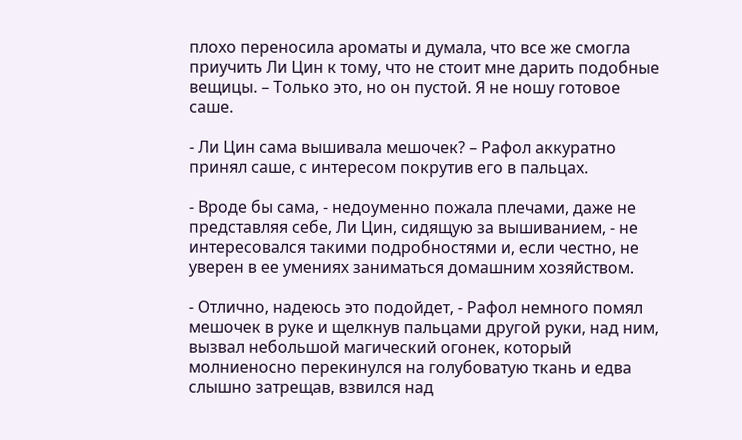плохо переносила ароматы и думала, что все же смогла приучить Ли Цин к тому, что не стоит мне дарить подобные вещицы. – Только это, но он пустой. Я не ношу готовое саше.

- Ли Цин сама вышивала мешочек? – Рафол аккуратно принял саше, с интересом покрутив его в пальцах.

- Вроде бы сама, - недоуменно пожала плечами, даже не представляя себе, Ли Цин, сидящую за вышиванием, - не интересовался такими подробностями и, если честно, не уверен в ее умениях заниматься домашним хозяйством.

- Отлично, надеюсь это подойдет, - Рафол немного помял мешочек в руке и щелкнув пальцами другой руки, над ним, вызвал небольшой магический огонек, который молниеносно перекинулся на голубоватую ткань и едва слышно затрещав, взвился над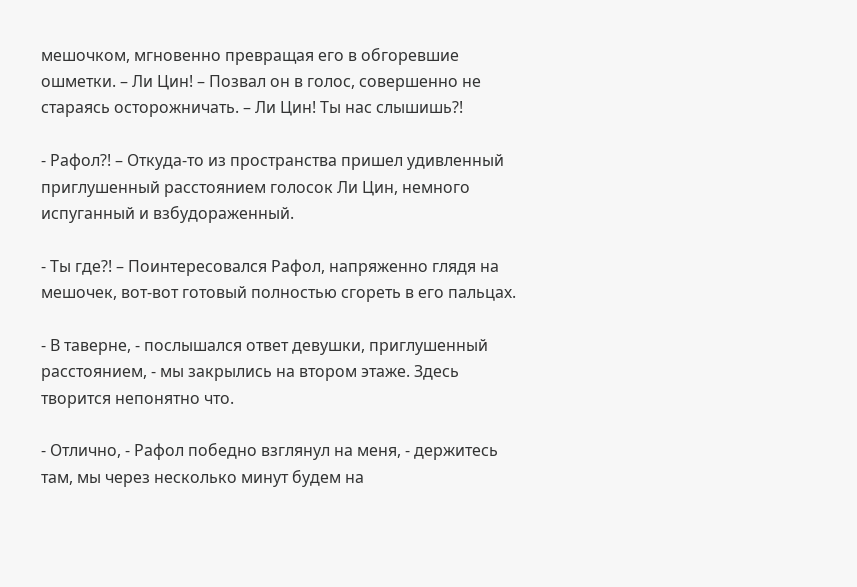мешочком, мгновенно превращая его в обгоревшие ошметки. – Ли Цин! – Позвал он в голос, совершенно не стараясь осторожничать. – Ли Цин! Ты нас слышишь?!

- Рафол?! – Откуда-то из пространства пришел удивленный приглушенный расстоянием голосок Ли Цин, немного испуганный и взбудораженный.

- Ты где?! – Поинтересовался Рафол, напряженно глядя на мешочек, вот-вот готовый полностью сгореть в его пальцах.

- В таверне, - послышался ответ девушки, приглушенный расстоянием, - мы закрылись на втором этаже. Здесь творится непонятно что.

- Отлично, - Рафол победно взглянул на меня, - держитесь там, мы через несколько минут будем на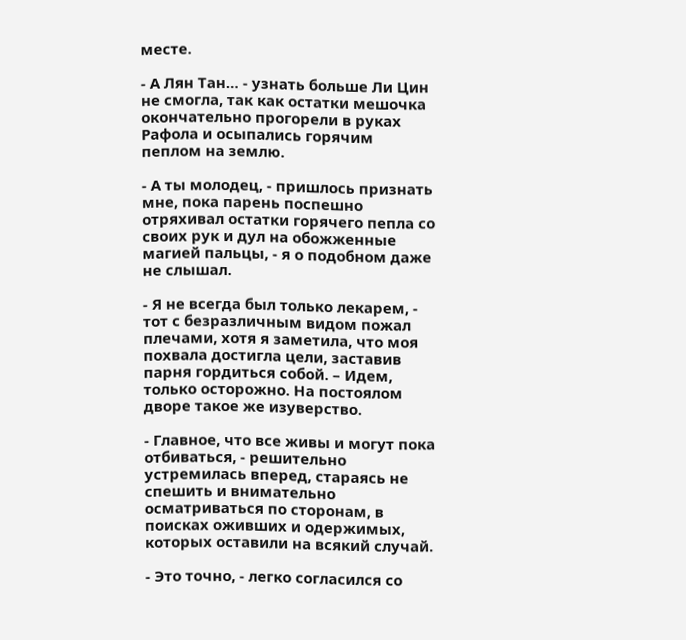месте.

- А Лян Тан… - узнать больше Ли Цин не смогла, так как остатки мешочка окончательно прогорели в руках Рафола и осыпались горячим пеплом на землю.

- А ты молодец, - пришлось признать мне, пока парень поспешно отряхивал остатки горячего пепла со своих рук и дул на обожженные магией пальцы, - я о подобном даже не слышал.

- Я не всегда был только лекарем, - тот с безразличным видом пожал плечами, хотя я заметила, что моя похвала достигла цели, заставив парня гордиться собой. – Идем, только осторожно. На постоялом дворе такое же изуверство.

- Главное, что все живы и могут пока отбиваться, - решительно устремилась вперед, стараясь не спешить и внимательно осматриваться по сторонам, в поисках оживших и одержимых, которых оставили на всякий случай.

- Это точно, - легко согласился со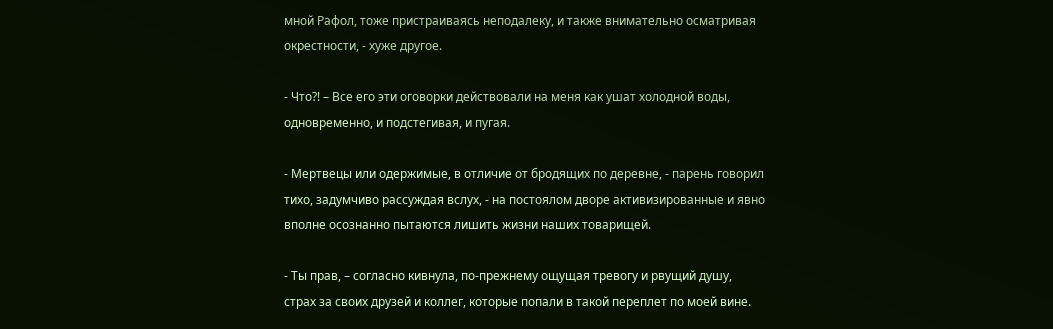мной Рафол, тоже пристраиваясь неподалеку, и также внимательно осматривая окрестности, - хуже другое.

- Что?! – Все его эти оговорки действовали на меня как ушат холодной воды, одновременно, и подстегивая, и пугая.

- Мертвецы или одержимые, в отличие от бродящих по деревне, - парень говорил тихо, задумчиво рассуждая вслух, - на постоялом дворе активизированные и явно вполне осознанно пытаются лишить жизни наших товарищей.

- Ты прав, – согласно кивнула, по-прежнему ощущая тревогу и рвущий душу, страх за своих друзей и коллег, которые попали в такой переплет по моей вине.